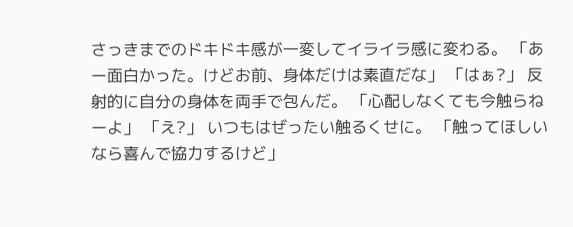さっきまでのドキドキ感が一変してイライラ感に変わる。 「あー面白かった。けどお前、身体だけは素直だな」 「はぁ?」 反射的に自分の身体を両手で包んだ。 「心配しなくても今触らねーよ」 「え?」 いつもはぜったい触るくせに。 「触ってほしいなら喜んで協力するけど」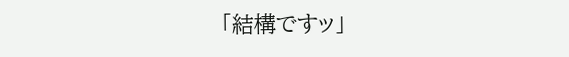「結構ですッ」